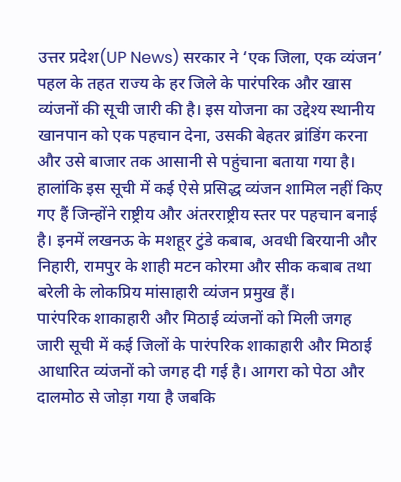उत्तर प्रदेश(UP News) सरकार ने ‘एक जिला, एक व्यंजन’ पहल के तहत राज्य के हर जिले के पारंपरिक और खास व्यंजनों की सूची जारी की है। इस योजना का उद्देश्य स्थानीय खानपान को एक पहचान देना, उसकी बेहतर ब्रांडिंग करना और उसे बाजार तक आसानी से पहुंचाना बताया गया है।
हालांकि इस सूची में कई ऐसे प्रसिद्ध व्यंजन शामिल नहीं किए गए हैं जिन्होंने राष्ट्रीय और अंतरराष्ट्रीय स्तर पर पहचान बनाई है। इनमें लखनऊ के मशहूर टुंडे कबाब, अवधी बिरयानी और निहारी, रामपुर के शाही मटन कोरमा और सीक कबाब तथा बरेली के लोकप्रिय मांसाहारी व्यंजन प्रमुख हैं।
पारंपरिक शाकाहारी और मिठाई व्यंजनों को मिली जगह
जारी सूची में कई जिलों के पारंपरिक शाकाहारी और मिठाई आधारित व्यंजनों को जगह दी गई है। आगरा को पेठा और दालमोठ से जोड़ा गया है जबकि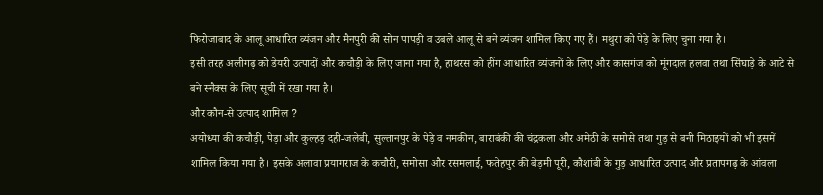फिरोजाबाद के आलू आधारित व्यंजन और मैनपुरी की सोन पापड़ी व उबले आलू से बने व्यंजन शामिल किए गए हैं। मथुरा को पेड़े के लिए चुना गया है।
इसी तरह अलीगढ़ को डेयरी उत्पादों और कचौड़ी के लिए जाना गया है, हाथरस को हींग आधारित व्यंजनों के लिए और कासगंज को मूंगदाल हलवा तथा सिंघाड़े के आटे से बने स्नैक्स के लिए सूची में रखा गया है।
और कौन-से उत्पाद शामिल ?
अयोध्या की कचौड़ी, पेड़ा और कुल्हड़ दही-जलेबी, सुल्तानपुर के पेड़े व नमकीन, बाराबंकी की चंद्रकला और अमेठी के समोसे तथा गुड़ से बनी मिठाइयों को भी इसमें शामिल किया गया है। इसके अलावा प्रयागराज के कचौरी, समोसा और रसमलाई, फतेहपुर की बेड़मी पूरी, कौशांबी के गुड़ आधारित उत्पाद और प्रतापगढ़ के आंवला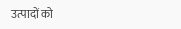उत्पादों को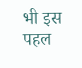भी इस पहल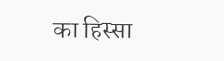का हिस्सा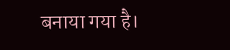बनाया गया है।